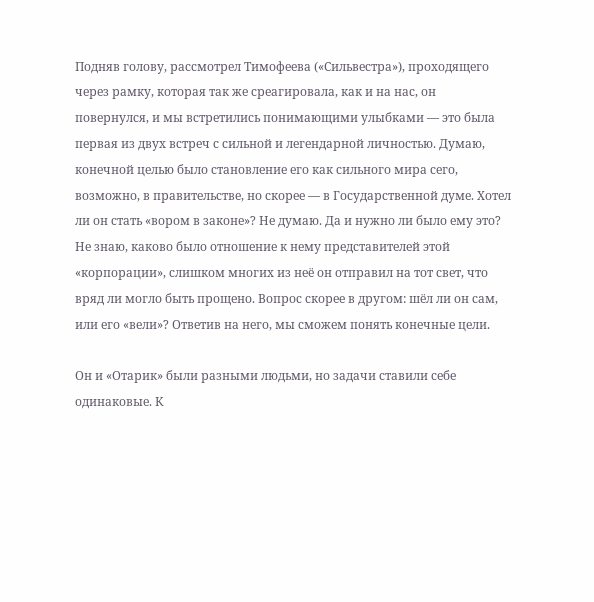Подняв голову, рассмотрел Тимофеева («Сильвестра»), проходящего через рамку, которая так же среагировала, как и на нас, он повернулся, и мы встретились понимающими улыбками — это была первая из двух встреч с сильной и легендарной личностью. Думаю, конечной целью было становление его как сильного мира сего, возможно, в правительстве, но скорее — в Государственной думе. Хотел ли он стать «вором в законе»? Не думаю. Да и нужно ли было ему это? Не знаю, каково было отношение к нему представителей этой «корпорации», слишком многих из неё он отправил на тот свет, что вряд ли могло быть прощено. Вопрос скорее в другом: шёл ли он сам, или его «вели»? Ответив на него, мы сможем понять конечные цели.

Он и «Отарик» были разными людьми, но задачи ставили себе одинаковые. К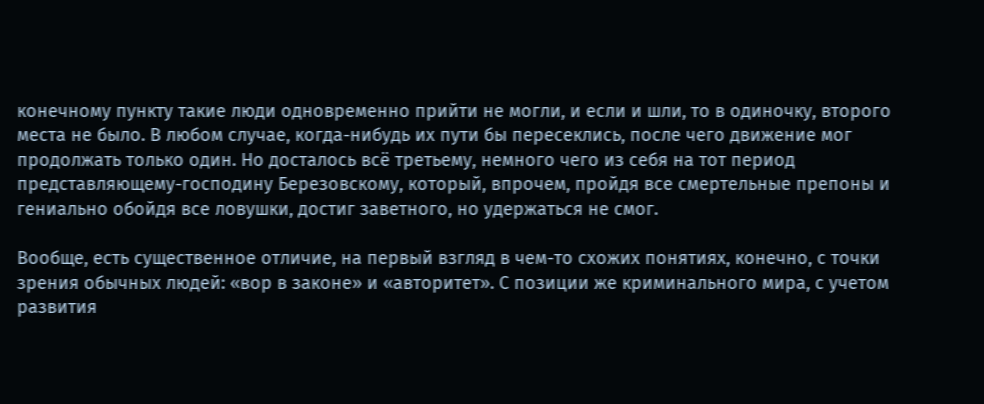конечному пункту такие люди одновременно прийти не могли, и если и шли, то в одиночку, второго места не было. В любом случае, когда-нибудь их пути бы пересеклись, после чего движение мог продолжать только один. Но досталось всё третьему, немного чего из себя на тот период представляющему-господину Березовскому, который, впрочем, пройдя все смертельные препоны и гениально обойдя все ловушки, достиг заветного, но удержаться не смог.

Вообще, есть существенное отличие, на первый взгляд в чем-то схожих понятиях, конечно, с точки зрения обычных людей: «вор в законе» и «авторитет». С позиции же криминального мира, с учетом развития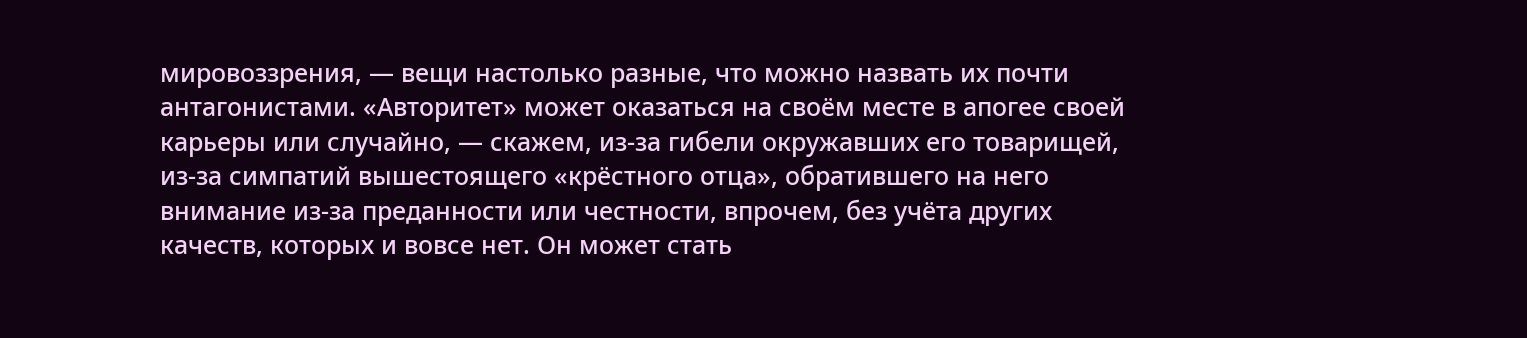мировоззрения, — вещи настолько разные, что можно назвать их почти антагонистами. «Авторитет» может оказаться на своём месте в апогее своей карьеры или случайно, — скажем, из-за гибели окружавших его товарищей, из-за симпатий вышестоящего «крёстного отца», обратившего на него внимание из-за преданности или честности, впрочем, без учёта других качеств, которых и вовсе нет. Он может стать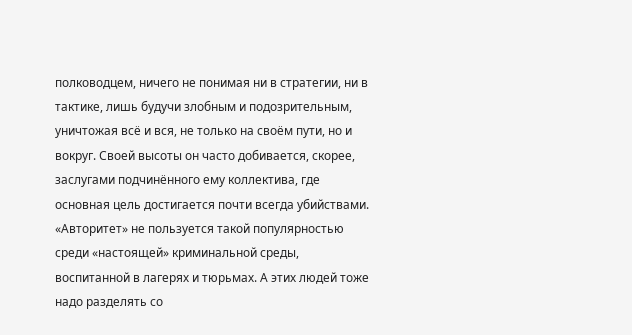полководцем, ничего не понимая ни в стратегии, ни в тактике, лишь будучи злобным и подозрительным, уничтожая всё и вся, не только на своём пути, но и вокруг. Своей высоты он часто добивается, скорее, заслугами подчинённого ему коллектива, где основная цель достигается почти всегда убийствами. «Авторитет» не пользуется такой популярностью среди «настоящей» криминальной среды, воспитанной в лагерях и тюрьмах. А этих людей тоже надо разделять со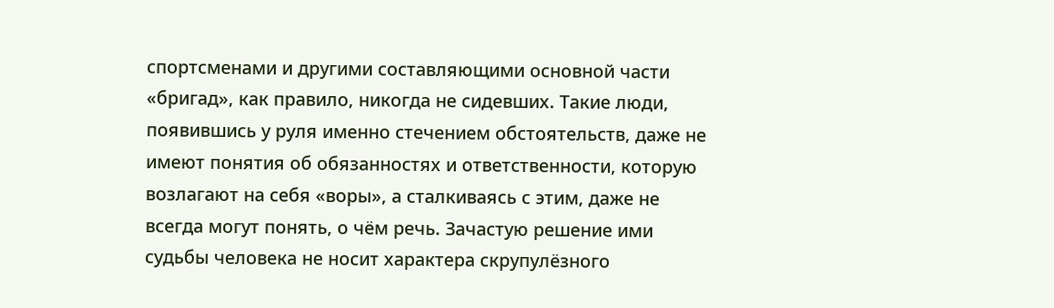спортсменами и другими составляющими основной части «бригад», как правило, никогда не сидевших. Такие люди, появившись у руля именно стечением обстоятельств, даже не имеют понятия об обязанностях и ответственности, которую возлагают на себя «воры», а сталкиваясь с этим, даже не всегда могут понять, о чём речь. Зачастую решение ими судьбы человека не носит характера скрупулёзного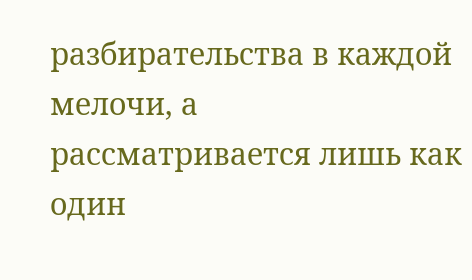разбирательства в каждой мелочи, а рассматривается лишь как один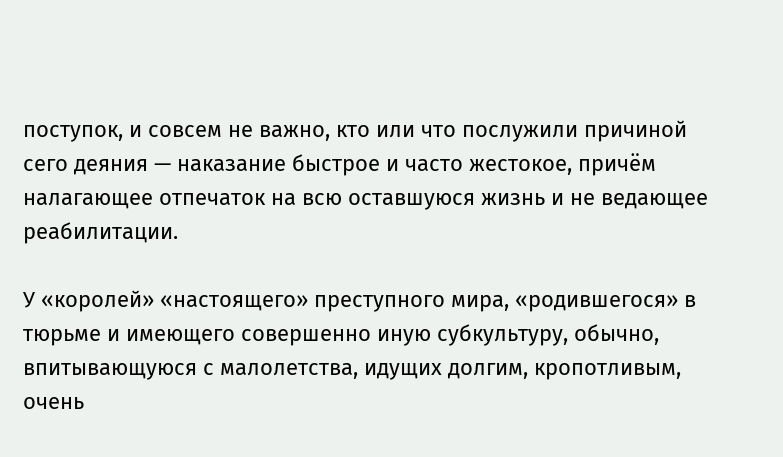поступок, и совсем не важно, кто или что послужили причиной сего деяния — наказание быстрое и часто жестокое, причём налагающее отпечаток на всю оставшуюся жизнь и не ведающее реабилитации.

У «королей» «настоящего» преступного мира, «родившегося» в тюрьме и имеющего совершенно иную субкультуру, обычно, впитывающуюся с малолетства, идущих долгим, кропотливым, очень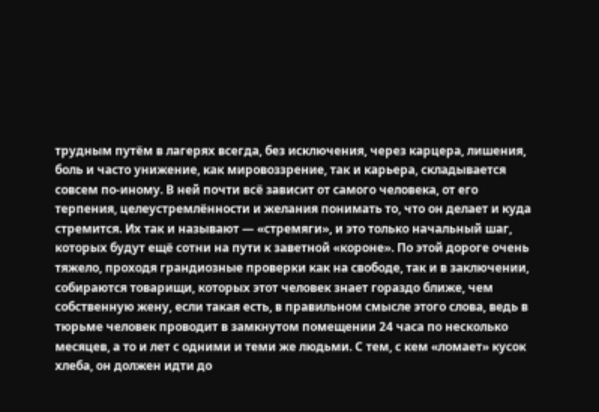трудным путём в лагерях всегда, без исключения, через карцера, лишения, боль и часто унижение, как мировоззрение, так и карьера, складывается совсем по-иному. В ней почти всё зависит от самого человека, от его терпения, целеустремлённости и желания понимать то, что он делает и куда стремится. Их так и называют — «стремяги», и это только начальный шаг, которых будут ещё сотни на пути к заветной «короне». По этой дороге очень тяжело, проходя грандиозные проверки как на свободе, так и в заключении, собираются товарищи, которых этот человек знает гораздо ближе, чем собственную жену, если такая есть, в правильном смысле этого слова, ведь в тюрьме человек проводит в замкнутом помещении 24 часа по несколько месяцев, а то и лет с одними и теми же людьми. С тем, с кем «ломает» кусок хлеба, он должен идти до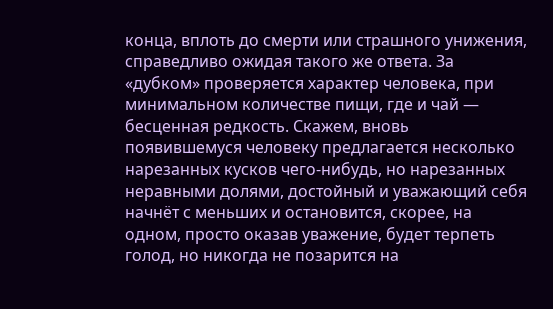конца, вплоть до смерти или страшного унижения, справедливо ожидая такого же ответа. За «дубком» проверяется характер человека, при минимальном количестве пищи, где и чай — бесценная редкость. Скажем, вновь появившемуся человеку предлагается несколько нарезанных кусков чего-нибудь, но нарезанных неравными долями, достойный и уважающий себя начнёт с меньших и остановится, скорее, на одном, просто оказав уважение, будет терпеть голод, но никогда не позарится на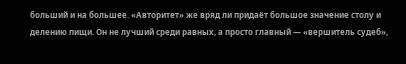больший и на большее. «Авторитет» же вряд ли придаёт большое значение столу и делению пищи. Он не лучший среди равных, а просто главный — «вершитель судеб»,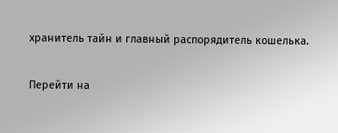хранитель тайн и главный распорядитель кошелька.

Перейти на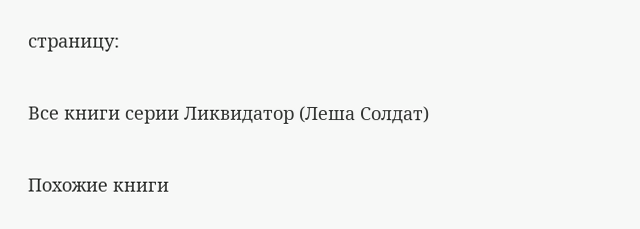страницу:

Все книги серии Ликвидатор (Леша Солдат)

Похожие книги